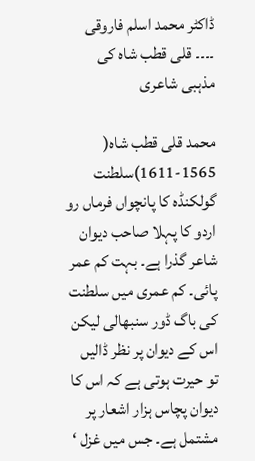ڈاکٹر محمد اسلم فاروقی ۔۔۔۔ قلی قطب شاہ کی مذہبی شاعری

محمد قلی قطب شاہ( 1565-1611)سلطنت گولکنڈہ کا پانچواں فرماں رو اردو کا پہلا صاحب دیوان شاعر گذرا ہے۔ بہت کم عمر پائی۔ کم عمری میں سلطنت کی باگ ڈور سنبھالی لیکن اس کے دیوان پر نظر ڈالیں تو حیرت ہوتی ہے کہ اس کا دیوان پچاس ہزار اشعار پر مشتمل ہے۔ جس میں غزل ‘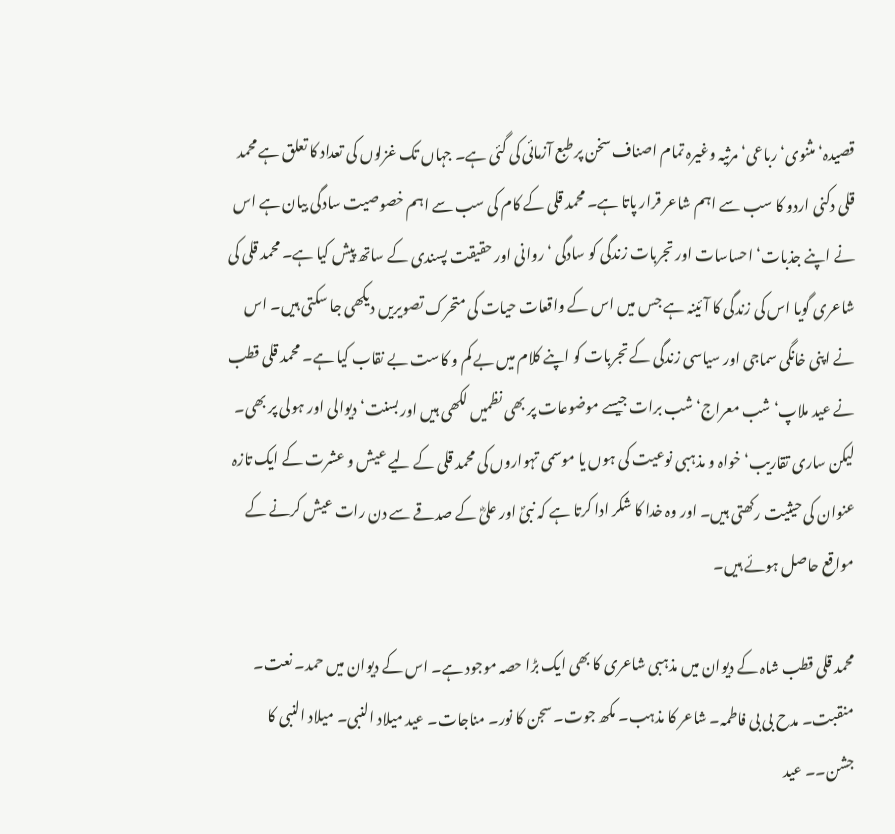قصیدہ‘ مثنوی‘ رباعی‘ مرثیہ وغیرہ تمام اصناف سخن پر طبع آزمائی کی گئی ہے۔ جہاں تک غزلوں کی تعداد کا تعلق ہے محمد قلی دکنی اردو کا سب سے اہم شاعر قرار پاتا ہے۔ محمد قلی کے کام کی سب سے اہم خصوصیت سادگی بیان ہے اس نے اپنے جذبات‘ احساسات اور تجربات زندگی کو سادگی ‘ روانی اور حقیقت پسندی کے ساتھ پیش کیا ہے۔ محمد قلی کی شاعری گویا اس کی زندگی کا آئینہ ہے جس میں اس کے واقعات حیات کی متحرک تصویریں دیکھی جا سکتی ہیں۔ اس نے اپنی خانگی سماجی اور سیاسی زندگی کے تجربات کو اپنے کلام میں بے کم و کاست بے نقاب کیا ہے۔ محمد قلی قطب نے عید ملاپ‘ شب معراج‘ شب برات جیسے موضوعات پر بھی نظمیں لکھی ہیں اور بسنت‘ دیوالی اور ہولی پر بھی۔ لیکن ساری تقاریب‘ خواہ و مذہبی نوعیت کی ہوں یا موسمی تہواروں کی محمد قلی کے لیے عیش و عشرت کے ایک تازہ عنوان کی حیثیت رکھتی ہیں۔ اور وہ خدا کا شکر ادا کرتا ہے کہ نبیؐ اور علیؓ کے صدقے سے دن رات عیش کرنے کے مواقع حاصل ہوئے ہیں۔

محمد قلی قطب شاہ کے دیوان میں مذہبی شاعری کا بھی ایک بڑا حصہ موجود ہے۔ اس کے دیوان میں حمد۔ نعت۔ منقبت۔ مدح بی بی فاطمہ۔ شاعر کا مذہب۔ مکھ جوت۔ سجن کا نور۔ مناجات۔ عید میلاد النبی۔ میلاد النبی کا جشن۔۔ عید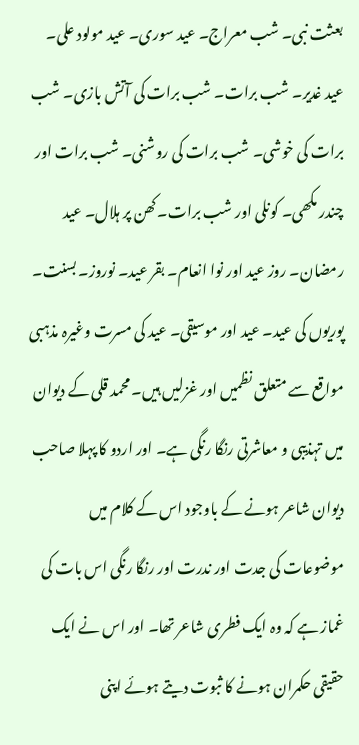بعثت نبی۔ شب معراج۔ عید سوری۔ عید مولود علی۔ عید غدیر۔ شب برات۔ شب برات کی آتش بازی۔ شب برات کی خوشی۔ شب برات کی روشنی۔ شب برات اور چندر مکھی۔ کونلی اور شب برات۔ کھن پر ہلال۔ عید رمضان۔ روز عید اور نوا انعام۔ بقر عید۔ نوروز۔ بسنت۔ پوریوں کی عید۔ عید اور موسیقی۔ عید کی مسرت وغیرہ مذہبی مواقع سے متعلق نظمیں اور غزلیں ہیں۔ محمد قلی کے دیوان میں تہذیبی و معاشرتی رنگا رنگی ہے۔ اور اردو کا پہلا صاحب دیوان شاعر ہونے کے باوجود اس کے کلام میں موضوعات کی جدت اور ندرت اور رنگا رنگی اس بات کی غماز ہے کہ وہ ایک فطری شاعر تھا۔ اور اس نے ایک حقیقی حکمران ہونے کا ثبوت دیتے ہوئے اپنی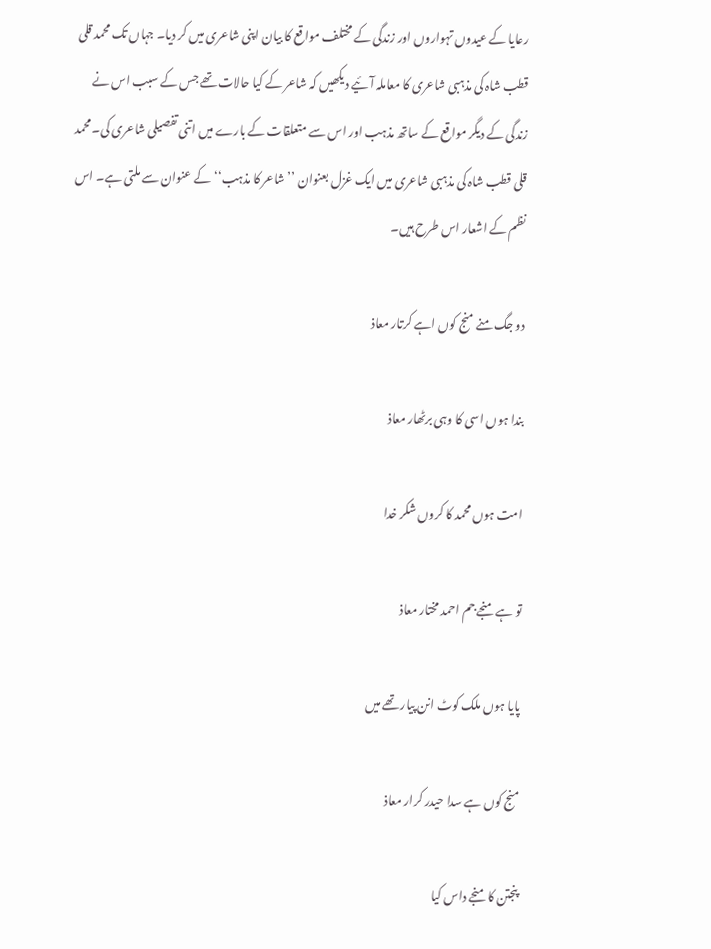رعایا کے عیدوں تہواروں اور زندگی کے مختلف مواقع کا بیان اپنی شاعری میں کر دیا۔ جہاں تک محمد قلی قطب شاہ کی مذہبی شاعری کا معاملہ آئیے دیکھیں کہ شاعر کے کیا حالات تھے جس کے سبب اس نے زندگی کے دیگر مواقع کے ساتھ مذہب اور اس سے متعلقات کے بارے میں اتنی تفصیلی شاعری کی۔ محمد قلی قطب شاہ کی مذہبی شاعری میں ایک غزل بعنوان ’’ شاعر کا مذہب‘‘ کے عنوان سے ملتی ہے۔ اس نظم کے اشعار اس طرح ہیں۔

دو جگ منے منج کوں اہے کرتار معاذ

بندا ہوں اسی کا وہی برٹھار معاذ

امت ہوں محمد کا کروں شکر خدا

تو ہے منجے جم احمد مختار معاذ

پایا ہوں ملک کوٹ انن پیار تھے میں

منج کوں ہے سدا حیدر کرار معاذ

پنجتن کا منجے داس کیا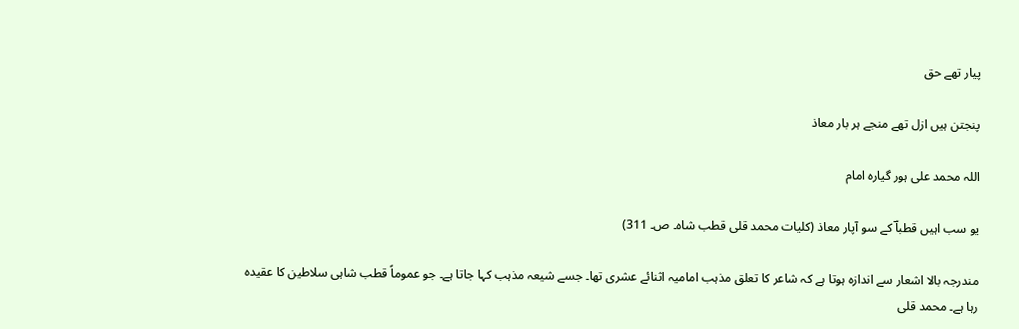پیار تھے حق

پنجتن ہیں ازل تھے منجے ہر بار معاذ

اللہ محمد علی ہور گیارہ امام

یو سب اہیں قطباؔ کے سو آپار معاذ (کلیات محمد قلی قطب شاہ۔ ص۔ 311)

مندرجہ بالا اشعار سے اندازہ ہوتا ہے کہ شاعر کا تعلق مذہب امامیہ اثنائے عشری تھا۔ جسے شیعہ مذہب کہا جاتا ہے۔ جو عموماً قطب شاہی سلاطین کا عقیدہ رہا ہے۔ محمد قلی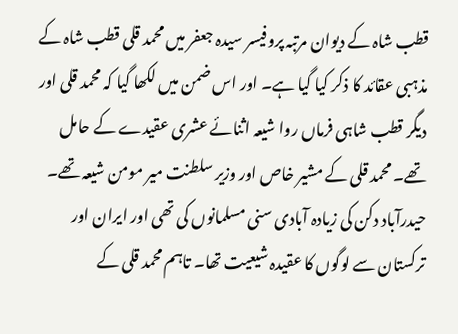قطب شاہ کے دیوان مرتبہ پروفیسر سیدہ جعفر میں محمد قلی قطب شاہ کے مذہبی عقائد کا ذکر کیا گیا ہے۔ اور اس ضمن میں لکھا گیا کہ محمد قلی اور دیگر قطب شاہی فرماں روا شیعہ اثنائے عشری عقیدے کے حامل تھے۔ محمد قلی کے مشیر خاص اور وزیر سلطنت میر مومن شیعہ تھے۔ حیدرآباد دکن کی زیادہ آبادی سنی مسلمانوں کی تھی اور ایران اور ترکستان سے لوگوں کا عقیدہ شیعیت تھا۔ تاہم محمد قلی کے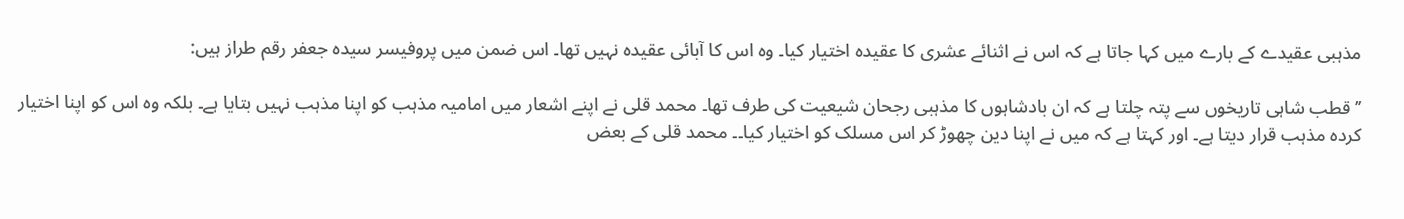مذہبی عقیدے کے بارے میں کہا جاتا ہے کہ اس نے اثنائے عشری کا عقیدہ اختیار کیا۔ وہ اس کا آبائی عقیدہ نہیں تھا۔ اس ضمن میں پروفیسر سیدہ جعفر رقم طراز ہیں:

’’ قطب شاہی تاریخوں سے پتہ چلتا ہے کہ ان بادشاہوں کا مذہبی رجحان شیعیت کی طرف تھا۔ محمد قلی نے اپنے اشعار میں امامیہ مذہب کو اپنا مذہب نہیں بتایا ہے۔ بلکہ وہ اس کو اپنا اختیار کردہ مذہب قرار دیتا ہے۔ اور کہتا ہے کہ میں نے اپنا دین چھوڑ کر اس مسلک کو اختیار کیا۔۔ محمد قلی کے بعض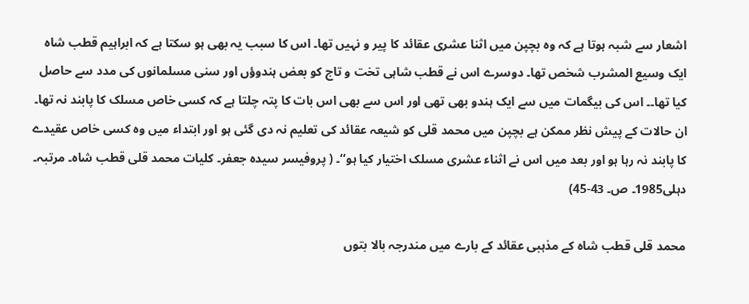اشعار سے شبہ ہوتا ہے کہ وہ بچپن میں اثنا عشری عقائد کا پیر و نہیں تھا۔ اس کا سبب یہ بھی ہو سکتا ہے کہ ابراہیم قطب شاہ ایک وسیع المشرب شخص تھا۔ دوسرے اس نے قطب شاہی تخت و تاج کو بعض ہندوؤں اور سنی مسلمانوں کی مدد سے حاصل کیا تھا۔۔ اس کی بیگمات میں سے ایک ہندو بھی تھی اور اس سے بھی اس بات کا پتہ چلتا ہے کہ کسی خاص مسلک کا پابند نہ تھا۔ ان حالات کے پیش نظر ممکن ہے بچپن میں محمد قلی کو شیعہ عقائد کی تعلیم نہ دی گئی ہو اور ابتداء میں وہ کسی خاص عقیدے کا پابند نہ رہا ہو اور بعد میں اس نے اثناء عشری مسلک اختیار کیا ہو‘‘۔ ( پروفیسر سیدہ جعفر۔ کلیات محمد قلی قطب شاہ۔ مرتبہ۔ دہلی1985۔ ص۔ 43-45)

محمد قلی قطب شاہ کے مذہبی عقائد کے بارے میں مندرجہ بالا بتوں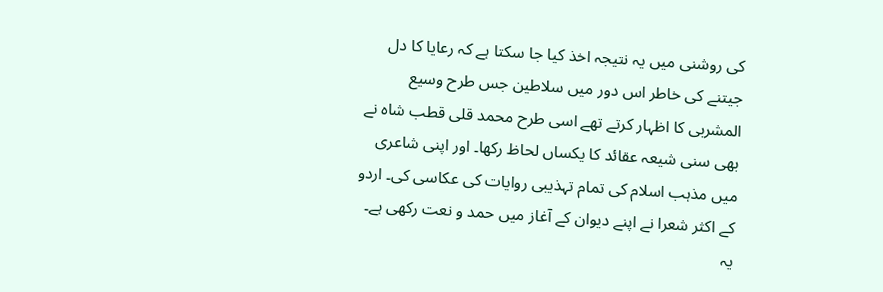کی روشنی میں یہ نتیجہ اخذ کیا جا سکتا ہے کہ رعایا کا دل جیتنے کی خاطر اس دور میں سلاطین جس طرح وسیع المشربی کا اظہار کرتے تھے اسی طرح محمد قلی قطب شاہ نے بھی سنی شیعہ عقائد کا یکساں لحاظ رکھا۔ اور اپنی شاعری میں مذہب اسلام کی تمام تہذیبی روایات کی عکاسی کی۔ اردو کے اکثر شعرا نے اپنے دیوان کے آغاز میں حمد و نعت رکھی ہے۔ یہ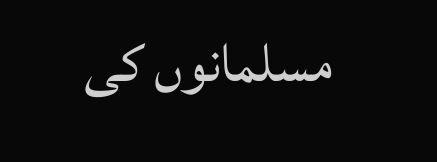مسلمانوں کی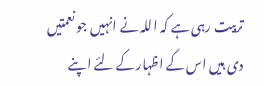تربیت رہی ہے کہ اللہ نے انہیں جو نعمتیں دی ہیں اس کے اظہار کے لئے اپنے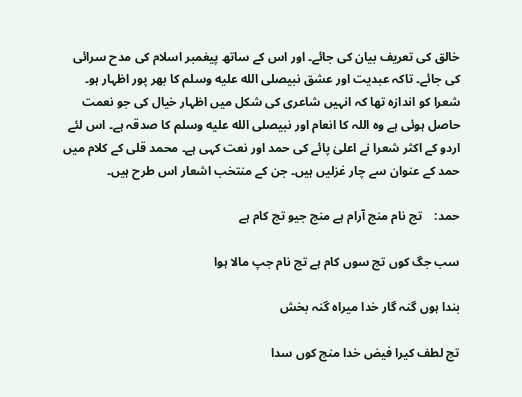خالق کی تعریف بیان کی جائے۔ اور اس کے ساتھ پیغمبر اسلام کی مدح سرائی کی جائے۔ تاکہ عبدیت اور عشق نبیصلى الله عليه وسلم کا بھر پور اظہار ہو۔ شعرا کو اندازہ تھا کہ انہیں شاعری کی شکل میں اظہار خیال کی جو نعمت حاصل ہوئی ہے وہ اللہ کا انعام اور نبیصلى الله عليه وسلم کا صدقہ ہے۔ اس لئے اردو کے اکثر شعرا نے اعلیٰ پائے کی حمد اور نعت کہی ہے۔ محمد قلی کے کلام میں حمد کے عنوان سے چار غزلیں ہیں۔ جن کے منتخب اشعار اس طرح ہیں۔

حمد:    تج نام منج آرام ہے منج جیو تج کام ہے

سب جگ کوں تج سوں کام ہے تج نام جپ مالا ہوا

بندا ہوں گنہ گار خدا میراہ گنہ بخش

تج لطف کیرا فیض خدا منج کوں سدا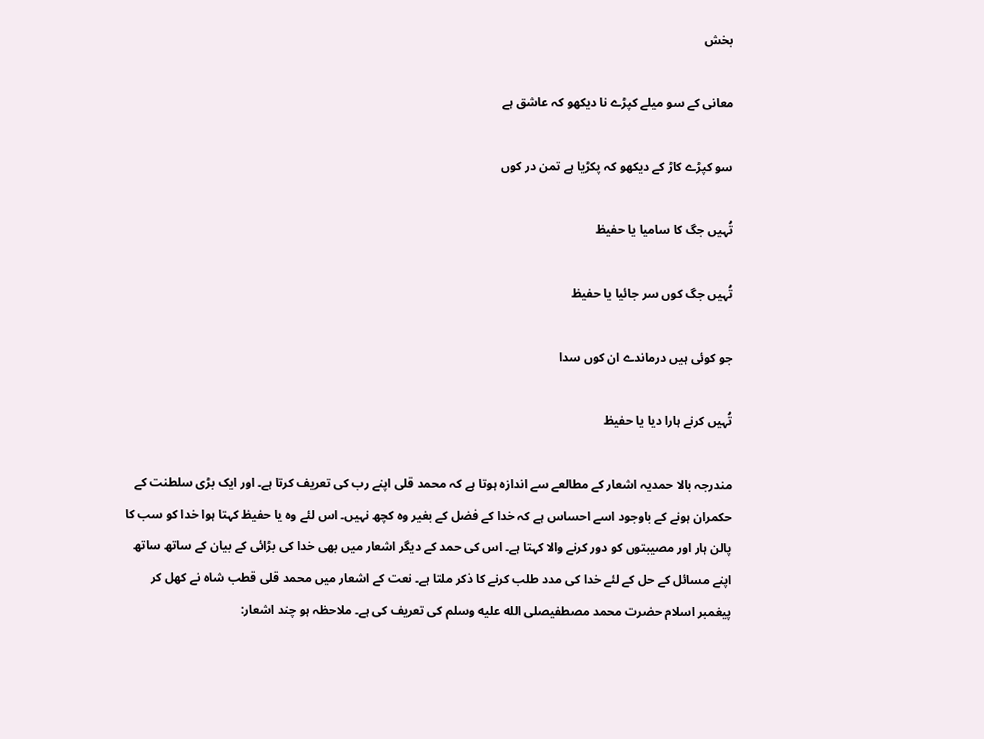بخش

معانی کے سو میلے کپڑے نا دیکھو کہ عاشق ہے

سو کپڑے کاڑ کے دیکھو کہ پکڑیا ہے تمن در کوں

تُہیں جگ کا سامیا یا حفیظ

تُہیں جگ کوں سر جائیا یا حفیظ

جو کوئی ہیں درماندے ان کوں سدا

تُہیں کرنے ہارا دیا یا حفیظ

مندرجہ بالا حمدیہ اشعار کے مطالعے سے اندازہ ہوتا ہے کہ محمد قلی اپنے رب کی تعریف کرتا ہے۔ اور ایک بڑی سلطنت کے حکمران ہونے کے باوجود اسے احساس ہے کہ خدا کے فضل کے بغیر وہ کچھ نہیں۔ اس لئے وہ یا حفیظ کہتا ہوا خدا کو سب کا پالن ہار اور مصیبتوں کو دور کرنے والا کہتا ہے۔ اس کی حمد کے دیگر اشعار میں بھی خدا کی بڑائی کے بیان کے ساتھ ساتھ اپنے مسائل کے حل کے لئے خدا کی مدد طلب کرنے کا ذکر ملتا ہے۔ نعت کے اشعار میں محمد قلی قطب شاہ نے کھل کر پیغمبر اسلام حضرت محمد مصطفیصلى الله عليه وسلم کی تعریف کی ہے۔ ملاحظہ ہو چند اشعار: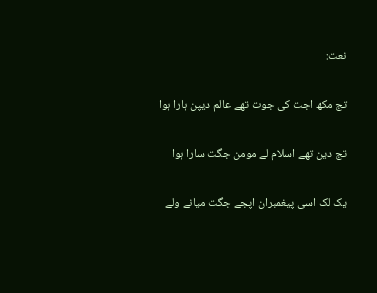نعت:

تج مکھ اجت کی جوت تھے عالم دیپن ہارا ہوا

تج دین تھے اسلام لے مومن جگت سارا ہوا

یک لک اسی پیغمبران اپجے جگت میانے ولے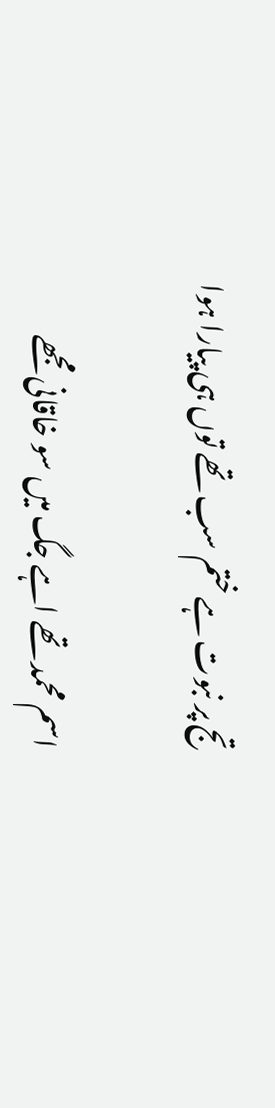تج پر نبوت ہے ختم سب تھے توں ہی پیارا ہوا

اسم محمد تھے اہے جگ میں سو خاقانی مجھے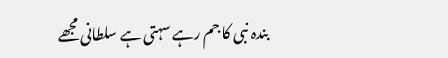بندہ نبی کا جم رہے سہتی ہے سلطانی مجھے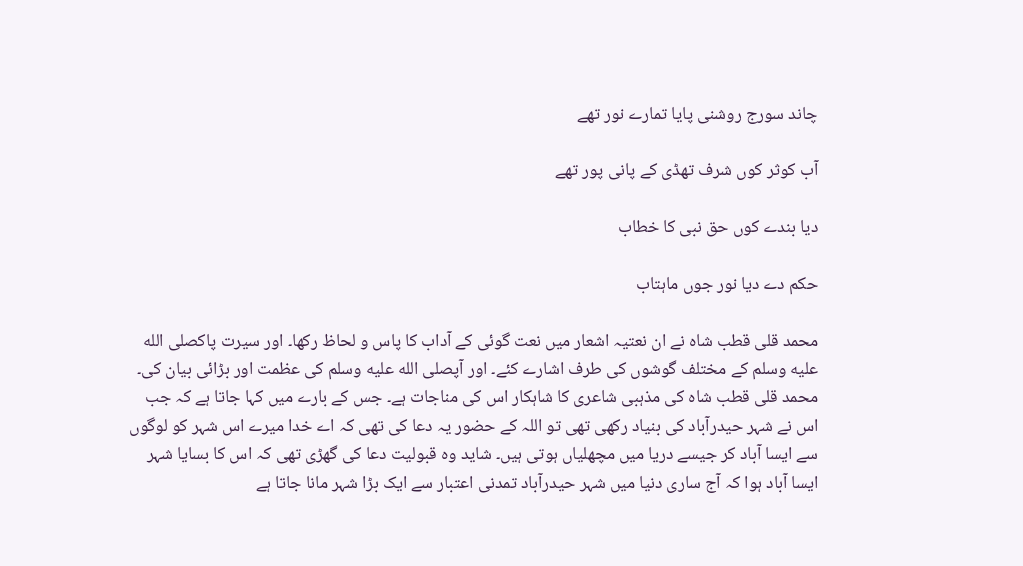چاند سورج روشنی پایا تمارے نور تھے

آب کوثر کوں شرف تھڈی کے پانی پور تھے

دیا بندے کوں حق نبی کا خطاب

حکم دے دیا نور جوں ماہتاب

محمد قلی قطب شاہ نے ان نعتیہ اشعار میں نعت گوئی کے آداب کا پاس و لحاظ رکھا۔ اور سیرت پاکصلى الله عليه وسلم کے مختلف گوشوں کی طرف اشارے کئے۔ اور آپصلى الله عليه وسلم کی عظمت اور بڑائی بیان کی۔ محمد قلی قطب شاہ کی مذہبی شاعری کا شاہکار اس کی مناجات ہے۔ جس کے بارے میں کہا جاتا ہے کہ جب اس نے شہر حیدرآباد کی بنیاد رکھی تھی تو اللہ کے حضور یہ دعا کی تھی کہ اے خدا میرے اس شہر کو لوگوں سے ایسا آباد کر جیسے دریا میں مچھلیاں ہوتی ہیں۔ شاید وہ قبولیت دعا کی گھڑی تھی کہ اس کا بسایا شہر ایسا آباد ہوا کہ آج ساری دنیا میں شہر حیدرآباد تمدنی اعتبار سے ایک بڑا شہر مانا جاتا ہے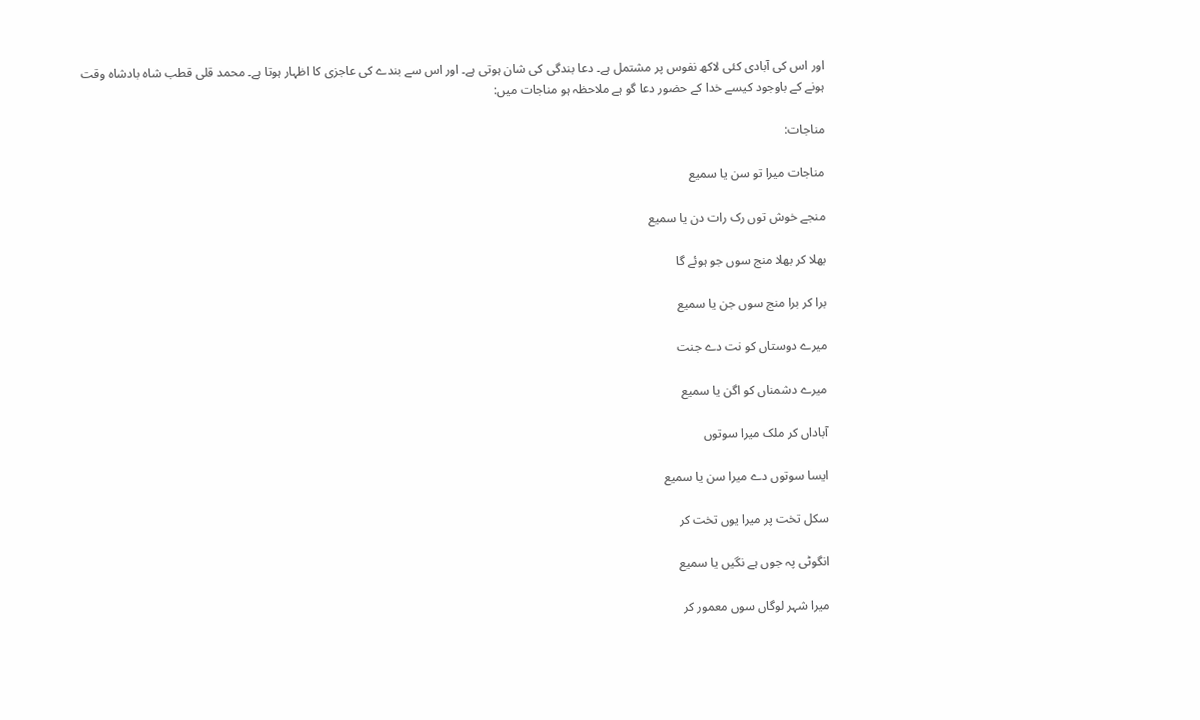اور اس کی آبادی کئی لاکھ نفوس پر مشتمل ہے۔ دعا بندگی کی شان ہوتی ہے۔ اور اس سے بندے کی عاجزی کا اظہار ہوتا ہے۔ محمد قلی قطب شاہ بادشاہ وقت ہونے کے باوجود کیسے خدا کے حضور دعا گو ہے ملاحظہ ہو مناجات میں:

مناجات:

مناجات میرا تو سن یا سمیع

منجے خوش توں رک رات دن یا سمیع

بھلا کر بھلا منج سوں جو ہوئے گا

برا کر برا منج سوں جن یا سمیع

میرے دوستاں کو نت دے جنت

میرے دشمناں کو اگن یا سمیع

آباداں کر ملک میرا سوتوں

ایسا سوتوں دے میرا سن یا سمیع

سکل تخت پر میرا یوں تخت کر

انگوٹی پہ جوں ہے نگیں یا سمیع

میرا شہر لوگاں سوں معمور کر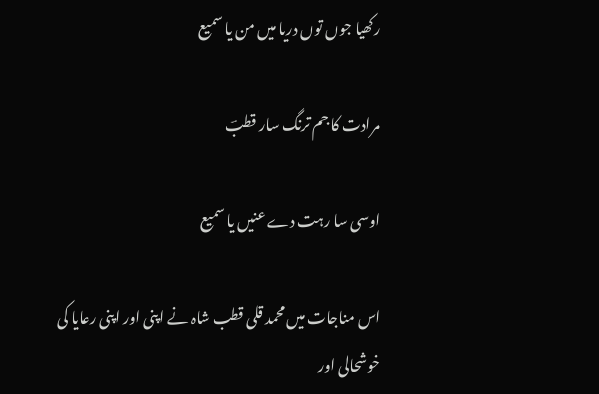رکھیا جوں توں دریا میں من یا سمیع

مرادت کا جم ترنگ سار قطبؔ

اوسی سا رہت دے عنیں یا سمیع

اس مناجات میں محمد قلی قطب شاہ نے اپنی اور اپنی رعایا کی خوشحالی اور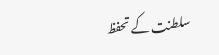سلطنت کے تحفظ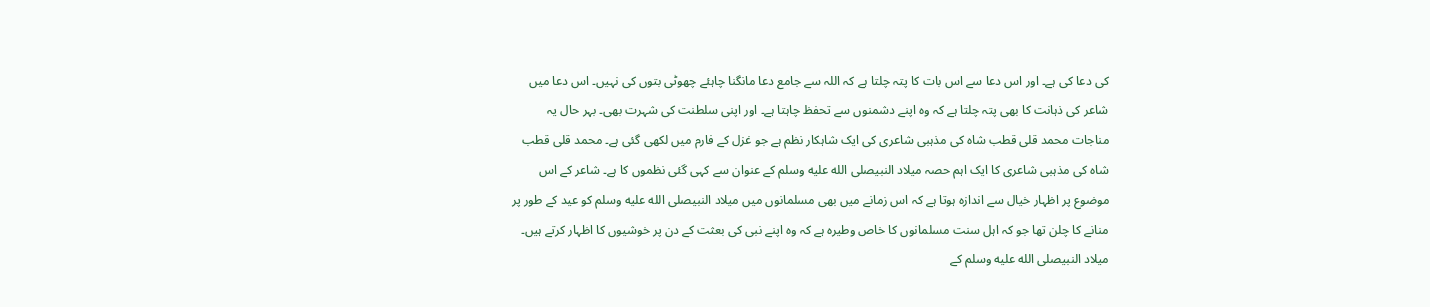کی دعا کی ہے۔ اور اس دعا سے اس بات کا پتہ چلتا ہے کہ اللہ سے جامع دعا مانگنا چاہئے چھوٹی بتوں کی نہیں۔ اس دعا میں شاعر کی ذہانت کا بھی پتہ چلتا ہے کہ وہ اپنے دشمنوں سے تحفظ چاہتا ہے۔ اور اپنی سلطنت کی شہرت بھی۔ بہر حال یہ مناجات محمد قلی قطب شاہ کی مذہبی شاعری کی ایک شاہکار نظم ہے جو غزل کے فارم میں لکھی گئی ہے۔ محمد قلی قطب شاہ کی مذہبی شاعری کا ایک اہم حصہ میلاد النبیصلى الله عليه وسلم کے عنوان سے کہی گئی نظموں کا ہے۔ شاعر کے اس موضوع پر اظہار خیال سے اندازہ ہوتا ہے کہ اس زمانے میں بھی مسلمانوں میں میلاد النبیصلى الله عليه وسلم کو عید کے طور پر منانے کا چلن تھا جو کہ اہل سنت مسلمانوں کا خاص وطیرہ ہے کہ وہ اپنے نبی کی بعثت کے دن پر خوشیوں کا اظہار کرتے ہیں۔ میلاد النبیصلى الله عليه وسلم کے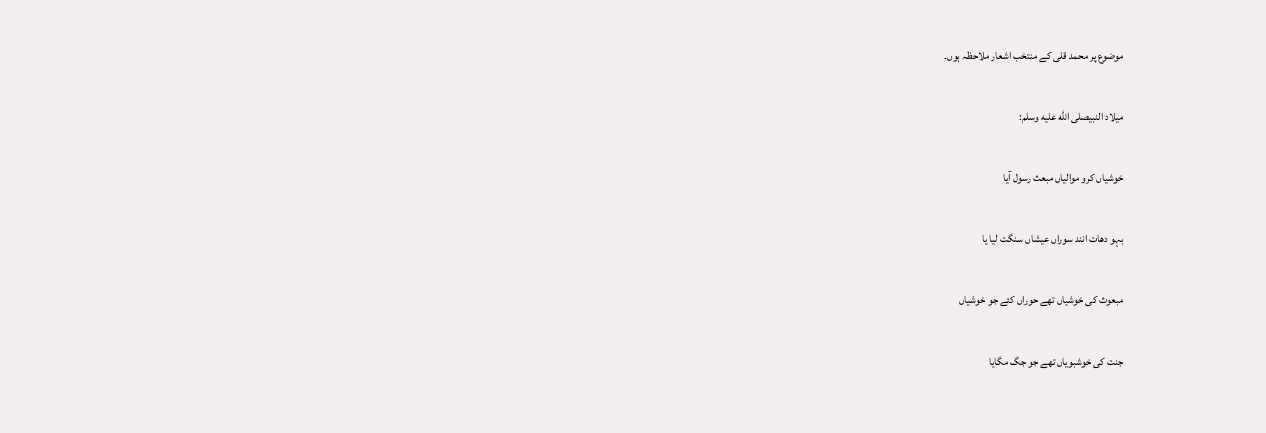موضوع پر محمد قلی کے منتخب اشعار ملاحظہ ہوں۔

میلاد النبیصلى الله عليه وسلم:

خوشیاں کرو موالیاں مبعث رسول آیا

بہو دھات انند سوراں عیشاں سنگت لیا یا

مبعوث کی خوشیاں تھے حوراں کئے جو خوشیاں

جنت کی خوشبویاں تھے جو جگ مگایا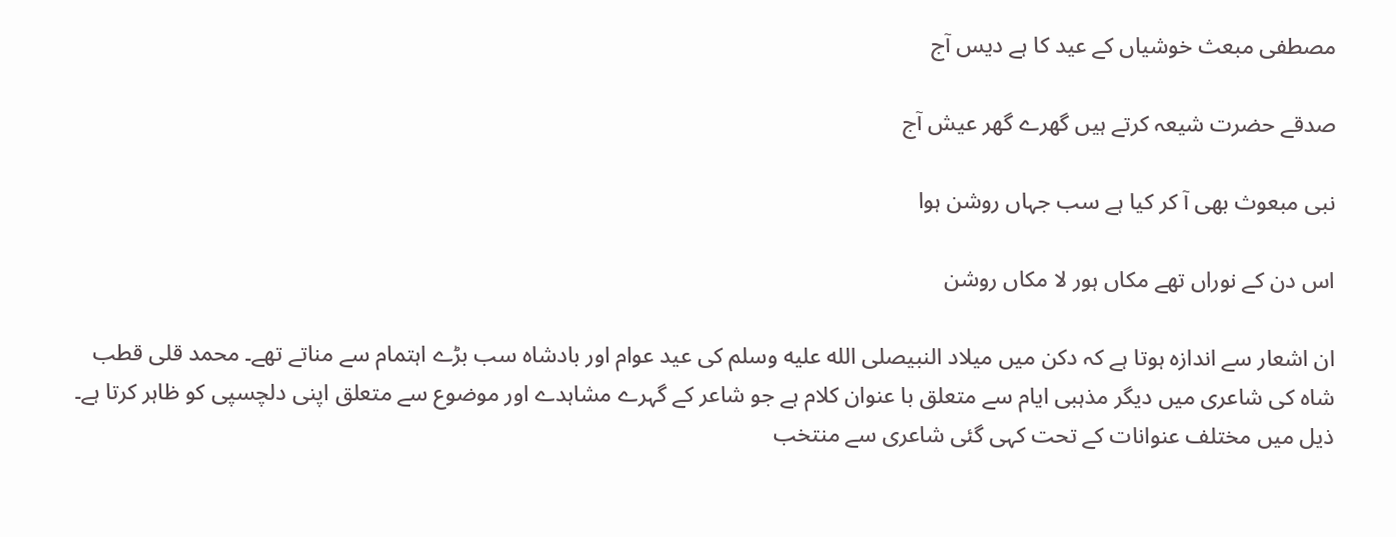مصطفی مبعث خوشیاں کے عید کا ہے دیس آج

صدقے حضرت شیعہ کرتے ہیں گھرے گھر عیش آج

نبی مبعوث بھی آ کر کیا ہے سب جہاں روشن ہوا

اس دن کے نوراں تھے مکاں ہور لا مکاں روشن

ان اشعار سے اندازہ ہوتا ہے کہ دکن میں میلاد النبیصلى الله عليه وسلم کی عید عوام اور بادشاہ سب بڑے اہتمام سے مناتے تھے۔ محمد قلی قطب شاہ کی شاعری میں دیگر مذہبی ایام سے متعلق با عنوان کلام ہے جو شاعر کے گہرے مشاہدے اور موضوع سے متعلق اپنی دلچسپی کو ظاہر کرتا ہے۔ ذیل میں مختلف عنوانات کے تحت کہی گئی شاعری سے منتخب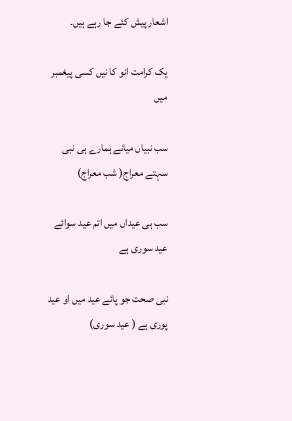اشعار پیش کئے جا رہے ہیں۔

یک کرامت انو کا نیں کسی پیغمبر میں

سب نبیاں میانے ہمارے ہی نبی سہتے معراج( شب معراج)

سب ہی عیداں میں اتم عید سوائے عید سوری ہے

نبی صحت جو پائے عید میں او عید پوری ہے ( عید سوری)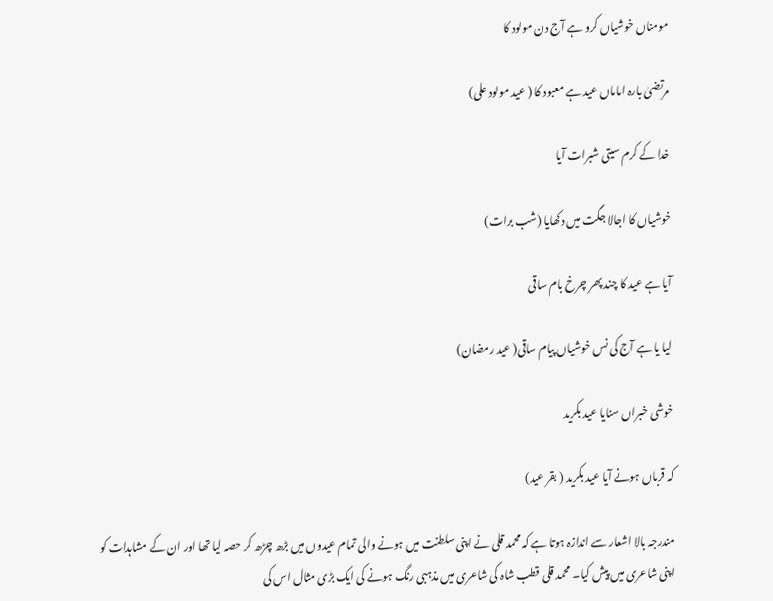مومناں خوشیاں کرو ہے آج دن مولود کا

مرتضیٰ بارہ اماماں عید ہے معبود کا ( عید مولود علی)

خدا کے کرم سیتی شبرات آیا

خوشیاں کا اجالا جگت میں دکھایا (شب برات)

آیا ہے عید کا چند پھر چرخ بام ساقی

لیا یا ہے آج کی نس خوشیاں پیام ساقی( عید رمضان)

خوشی خبراں سنایا عید بکرید

کہ قرباں ہونے آیا عید بکرید ( بقر عید)

مندرجہ بالا اشعار سے اندازہ ہوتا ہے کہ محمد قلی نے اپنی سلطنت میں ہونے والی تمام عیدوں میں بڑھ چڑھ کر حصہ لیا تھا اور ان کے مشاہدات کو اپنی شاعری میں پیش کیا۔ محمد قلی قطب شاہ کی شاعری میں مذہبی رنگ ہونے کی ایک بڑی مثال اس کی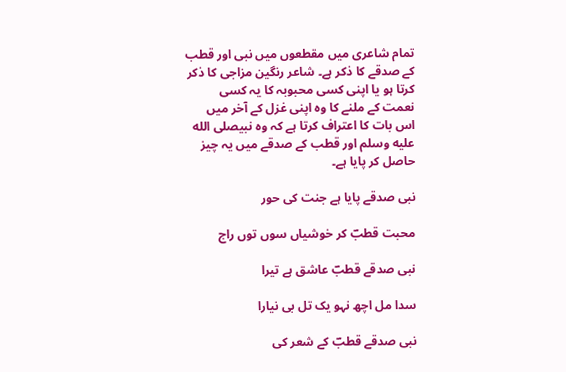تمام شاعری میں مقطعوں میں نبی اور قطب کے صدقے کا ذکر ہے۔ شاعر رنگین مزاجی کا ذکر کرتا ہو یا اپنی کسی محبوبہ کا یہ کسی نعمت کے ملنے کا وہ اپنی غزل کے آخر میں اس بات کا اعتراف کرتا ہے کہ وہ نبیصلى الله عليه وسلم اور قطب کے صدقے میں یہ چیز حاصل کر پایا ہے۔

نبی صدقے پایا ہے جنت کی حور

محبت قطبؔ کر خوشیاں سوں توں راج

نبی صدقے قطبؔ عاشق ہے تیرا

سدا مل اچھ نہو یک تل بی نیارا

نبی صدقے قطبؔ کے شعر کی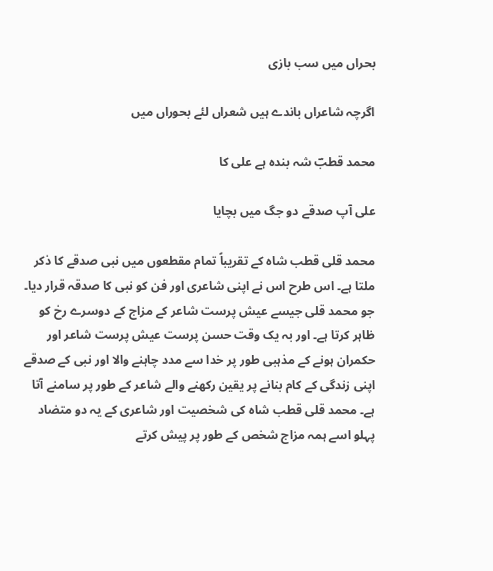بحراں میں سب بازی

اگرچہ شاعراں باندے ہیں شعراں لئے بحوراں میں

محمد قطبؔ شہ بندہ ہے علی کا

علی آپ صدقے دو جگ میں بچایا

محمد قلی قطب شاہ کے تقریباً تمام مقطعوں میں نبی صدقے کا ذکر ملتا ہے۔ اس طرح اس نے اپنی شاعری اور فن کو نبی کا صدقہ قرار دیا۔ جو محمد قلی جیسے عیش پرست شاعر کے مزاج کے دوسرے رخ کو ظاہر کرتا ہے۔ اور بہ یک وقت حسن پرست عیش پرست شاعر اور حکمران ہونے کے مذہبی طور پر خدا سے مدد چاہنے والا اور نبی کے صدقے اپنی زندگی کے کام بنانے پر یقین رکھنے والے شاعر کے طور پر سامنے آتا ہے۔ محمد قلی قطب شاہ کی شخصیت اور شاعری کے یہ دو متضاد پہلو اسے ہمہ مزاج شخص کے طور پر پیش کرتے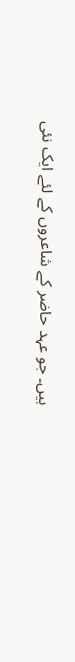ہیں۔ جو عہد حاضر کے شاعروں کے لئے ایک نئی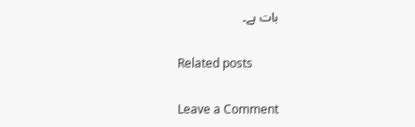بات ہے۔

Related posts

Leave a Comment